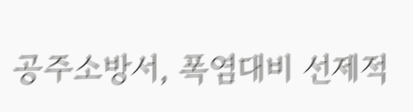공주소방서, 폭염대비 선제적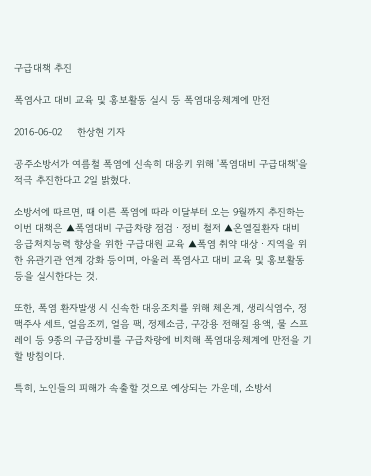구급대책 추진

폭염사고 대비 교육 및 홍보활동 실시 등 폭염대응체계에 만전

2016-06-02     한상현 기자

공주소방서가 여름철 폭염에 신속히 대응키 위해 '폭염대비 구급대책'을 적극 추진한다고 2일 밝혔다.

소방서에 따르면, 때 이른 폭염에 따라 이달부터 오는 9월까지 추진하는 이번 대책은 ▲폭염대비 구급차량 점검ㆍ정비 철저 ▲온열질환자 대비 응급처치능력 향상을 위한 구급대원 교육 ▲폭염 취약 대상ㆍ지역을 위한 유관기관 연계 강화 등이며, 아울러 폭염사고 대비 교육 및 홍보활동 등을 실시한다는 것.

또한, 폭염 환자발생 시 신속한 대응조치를 위해 체온계, 생리식염수, 정맥주사 세트, 얼음조끼, 얼음 팩, 정제소금, 구강용 전해질 용액, 물 스프레이 등 9종의 구급장비를 구급차량에 비치해 폭염대응체계에 만전을 기할 방침이다.

특히, 노인들의 피해가 속출할 것으로 예상되는 가운데, 소방서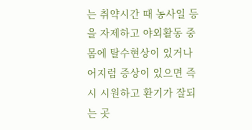는 취약시간 때 농사일 등을 자제하고 야외활동 중 몸에 탈수현상이 있거나 어지럼 증상이 있으면 즉시 시원하고 환기가 잘되는 곳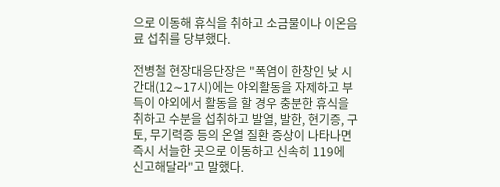으로 이동해 휴식을 취하고 소금물이나 이온음료 섭취를 당부했다.

전병철 현장대응단장은 "폭염이 한창인 낮 시간대(12∼17시)에는 야외활동을 자제하고 부득이 야외에서 활동을 할 경우 충분한 휴식을 취하고 수분을 섭취하고 발열, 발한, 현기증, 구토, 무기력증 등의 온열 질환 증상이 나타나면 즉시 서늘한 곳으로 이동하고 신속히 119에 신고해달라"고 말했다.